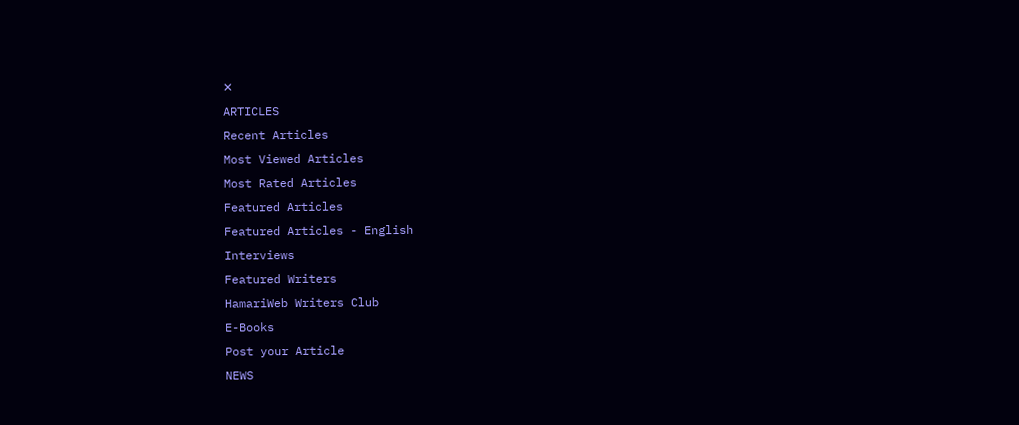✕
ARTICLES
Recent Articles
Most Viewed Articles
Most Rated Articles
Featured Articles
Featured Articles - English
Interviews
Featured Writers
HamariWeb Writers Club
E-Books
Post your Article
NEWS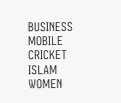BUSINESS
MOBILE
CRICKET
ISLAM
WOMEN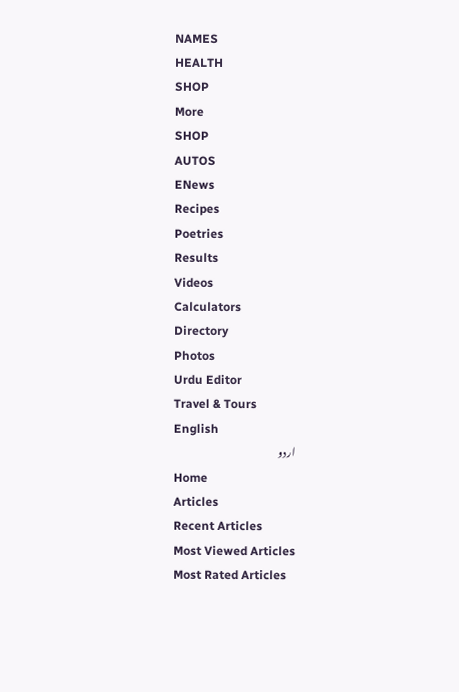NAMES
HEALTH
SHOP
More
SHOP
AUTOS
ENews
Recipes
Poetries
Results
Videos
Calculators
Directory
Photos
Urdu Editor
Travel & Tours
English
اردو
Home
Articles
Recent Articles
Most Viewed Articles
Most Rated Articles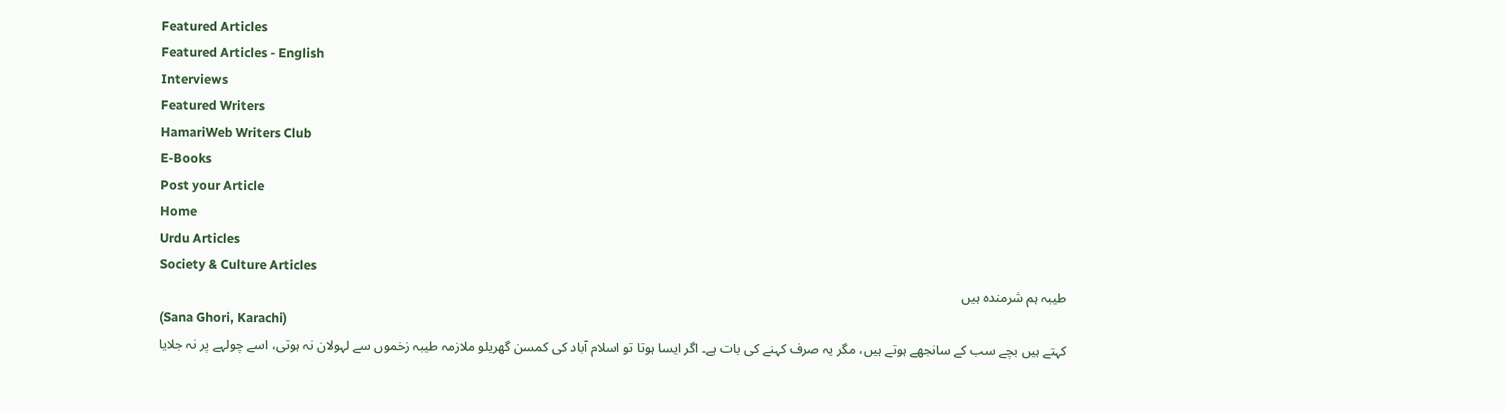Featured Articles
Featured Articles - English
Interviews
Featured Writers
HamariWeb Writers Club
E-Books
Post your Article
Home
Urdu Articles
Society & Culture Articles
طیبہ ہم شرمندہ ہیں
(Sana Ghori, Karachi)
کہتے ہیں بچے سب کے سانجھے ہوتے ہیں، مگر یہ صرف کہنے کی بات ہے۔ اگر ایسا ہوتا تو اسلام آباد کی کمسن گھریلو ملازمہ طیبہ زخموں سے لہولان نہ ہوتی، اسے چولہے پر نہ جلایا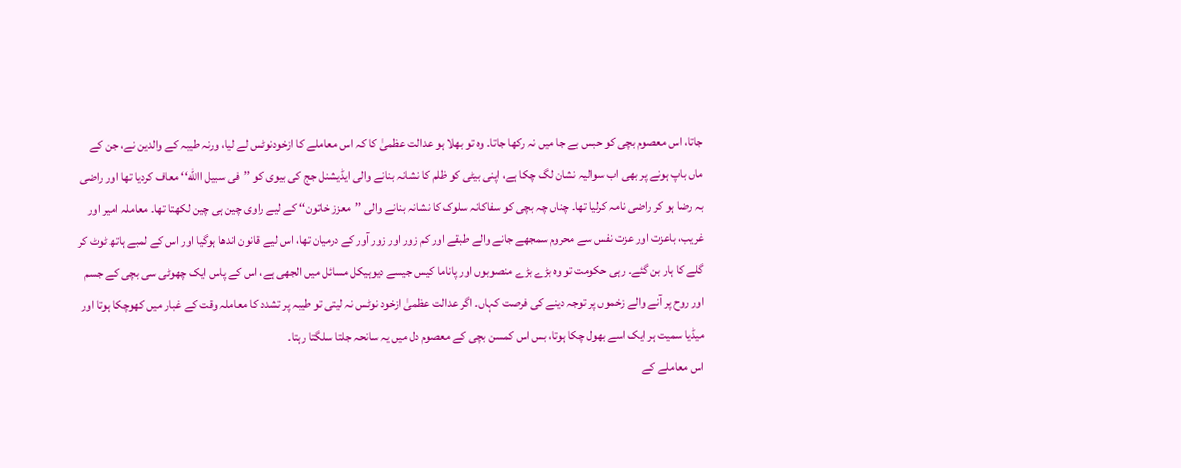جاتا، اس معصوم بچی کو حبس بے جا میں نہ رکھا جاتا۔ وہ تو بھلا ہو عدالت عظمیٰ کا کہ اس معاملے کا ازخودنوٹس لے لیا، ورنہ طیبہ کے والدین نے، جن کے ماں باپ ہونے پر بھی اب سوالیہ نشان لگ چکا ہے، اپنی بیٹی کو ظلم کا نشانہ بنانے والی ایڈیشنل جج کی بیوی کو ’’فی سبیل االله‘‘ معاف کردیا تھا اور راضی بہ رضا ہو کر راضی نامہ کرلیا تھا۔ چناں چہ بچی کو سفاکانہ سلوک کا نشانہ بنانے والی ’’معزز خاتون‘‘ کے لیے راوی چین ہی چین لکھتا تھا۔ معاملہ امیر اور غریب، باعزت اور عزت نفس سے محروم سمجھے جانے والے طبقے اور کم زور اور زور آور کے درمیان تھا، اس لیے قانون اندھا ہوگیا اور اس کے لمبے ہاتھ ٹوٹ کر گلے کا ہار بن گئے۔ رہی حکومت تو وہ بڑے بڑے منصوبوں اور پاناما کیس جیسے دیوہیکل مسائل میں الجھی ہے، اس کے پاس ایک چھوٹی سی بچی کے جسم اور روح پر آنے والے زخموں پر توجہ دینے کی فرصت کہاں۔ اگر عدالت عظمیٰ ازخود نوٹس نہ لیتی تو طیبہ پر تشدد کا معاملہ وقت کے غبار میں کھوچکا ہوتا اور میڈیا سمیت ہر ایک اسے بھول چکا ہوتا، بس اس کمسن بچی کے معصوم دل میں یہ سانحہ جلتا سلگتا رہتا۔
اس معاملے کے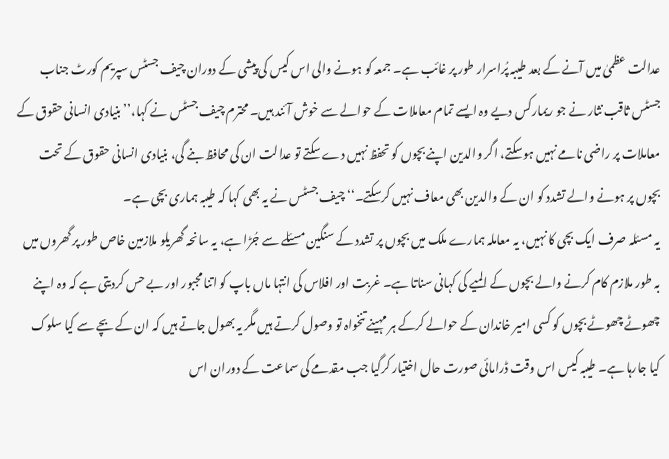عدالت عظمیٰ میں آنے کے بعد طیبہ پُراسرار طور پر غائب ہے۔ جمعہ کو ہونے والی اس کیس کی پیشی کے دوران چیف جسٹس سپریم کورٹ جناب جسٹس ثاقب نثار نے جو ریمارکس دیے وہ ایسے تمام معاملات کے حوالے سے خوش آئند ہیں۔ محترم چیف جسٹس نے کہا،’’بنیادی انسانی حقوق کے معاملات پر راضی نامے نہیں ہوسکتے، اگر والدین اپنے بچوں کو تحفظ نہیں دے سکتے تو عدالت ان کی محافظ بنے گی، بنیادی انسانی حقوق کے تحت بچوں پر ہونے والے تشدد کو ان کے والدین بھی معاف نہیں کرسکتے۔‘‘ چیف جسٹس نے یہ بھی کہا کہ طیبہ ہماری بچی ہے۔
یہ مسئلہ صرف ایک بچی کا نہیں، یہ معاملہ ہمارے ملک میں بچوں پر تشدد کے سنگین مسئلے سے جُڑا ہے، یہ سانحہ گھریلو ملازمین خاص طور پر گھروں میں بہ طور ملازم کام کرنے والے بچوں کے المیے کی کہانی سناتا ہے۔ غربت اور افلاس کی انتہا ماں باپ کو اتنا مجبور اور بے حس کردیتی ہے کہ وہ اپنے چھوٹے چھوٹے بچوں کو کسی امیر خاندان کے حوالے کرکے ہر مہینے تنخواہ تو وصول کرتے ہیں مگر یہ بھول جاتے ہیں کہ ان کے بچے سے کیا سلوک کیا جارہا ہے۔ طیبہ کیس اس وقت ڈرامائی صورت حال اختیار کرگیا جب مقدمے کی سماعت کے دوران اس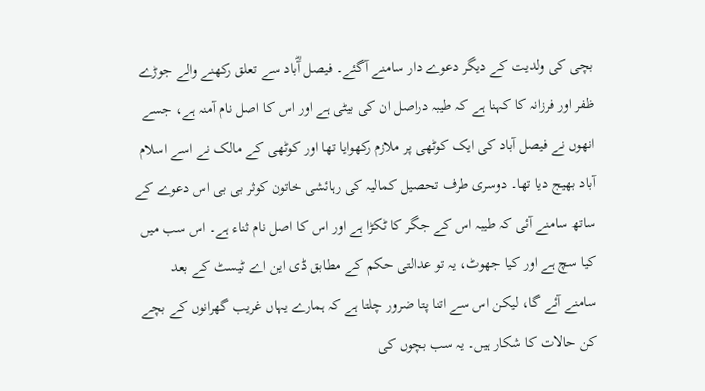بچی کی ولدیت کے دیگر دعوے دار سامنے آگئے۔ فیصل آؓباد سے تعلق رکھنے والے جوڑے ظفر اور فرزانہ کا کہنا ہے کہ طیبہ دراصل ان کی بیٹی ہے اور اس کا اصل نام آمنہ ہے، جسے انھوں نے فیصل آباد کی ایک کوٹھی پر ملازم رکھوایا تھا اور کوٹھی کے مالک نے اسے اسلام آباد بھیج دیا تھا۔ دوسری طرف تحصیل کمالیہ کی رہائشی خاتون کوثر بی بی اس دعوے کے ساتھ سامنے آئی کہ طیبہ اس کے جگر کا ٹکڑا ہے اور اس کا اصل نام ثناء ہے۔ اس سب میں کیا سچ ہے اور کیا جھوٹ، یہ تو عدالتی حکم کے مطابق ڈی این اے ٹیسٹ کے بعد سامنے آئے گا، لیکن اس سے اتنا پتا ضرور چلتا ہے کہ ہمارے یہاں غریب گھرانوں کے بچے کن حالات کا شکار ہیں۔ یہ سب بچوں کی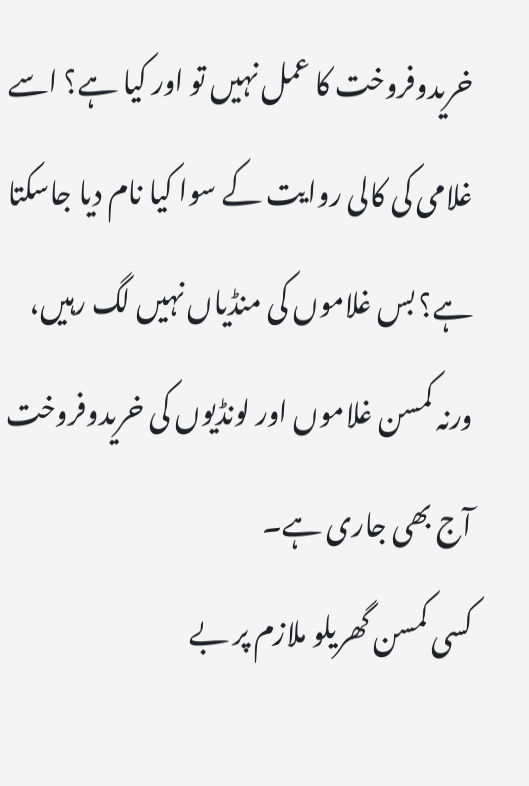خریدوفروخت کا عمل نہیں تو اور کیا ہے؟ اسے غلامی کی کالی روایت کے سوا کیا نام دیا جاسکتا ہے؟ بس غلاموں کی منڈیاں نہیں لگ رہیں، ورنہ کمسن غلاموں اور لونڈیوں کی خریدوفروخت آج بھی جاری ہے۔
کسی کمسن گھریلو ملازم پر بے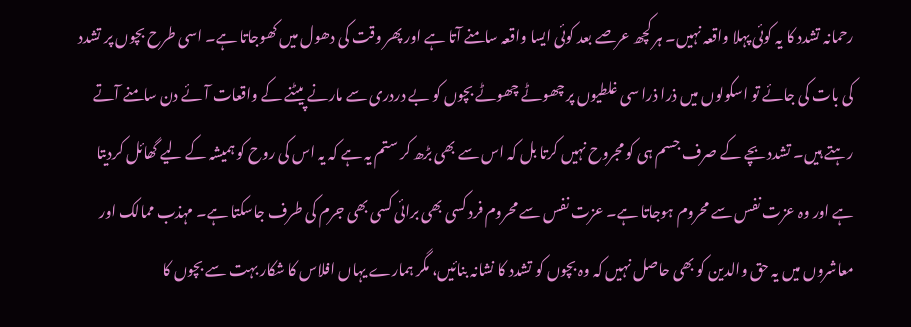رحمانہ تشدد کا یہ کوئی پہلا واقعہ نہیں۔ ہر کچھ عرصے بعد کوئی ایسا واقعہ سامنے آتا ہے اور پھر وقت کی دھول میں کھوجاتا ہے۔ اسی طرح بچوں پر تشدد کی بات کی جائے تو اسکولوں میں ذرا ذرا سی غلطیوں پر چھوٹے چھوٹے بچوں کو بے دردری سے مارنے پیٹنے کے واقعات آئے دن سامنے آتے رہتے ہیں۔ تشدد بچے کے صرف جسم ہی کو مجروح نہیں کرتا بل کہ اس سے بھی بڑھ کر ستم یہ ہے کہ یہ اس کی روح کو ہمیشہ کے لیے گھائل کردیتا ہے اور وہ عزت نفس سے محروم ہوجاتا ہے۔ عزت نفس سے محروم فرد کسی بھی برائی کسی بھی جرم کی طرف جاسکتا ہے۔ مہذب ممالک اور معاشروں میں یہ حق والدین کو بھی حاصل نہیں کہ وہ بچوں کو تشدد کا نشانہ بنائیں، مگر ہمارے یہاں افلاس کا شکار بہت سے بچوں کا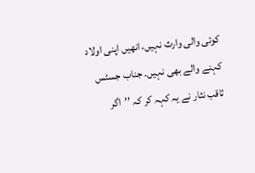کوئی والی وارث نہیں، انھیں اپنی اولاد کہنے والے بھی نہیں۔ جناب جسٹس ثاقب نثار نے یہ کہہ کر کہ ’’اگر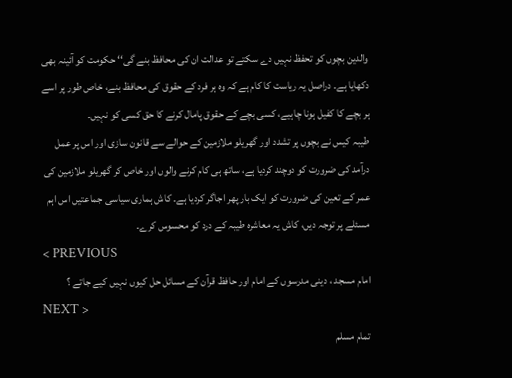والدین بچوں کو تحفظ نہیں دے سکتے تو عدالت ان کی محافظ بنے گی‘‘ حکومت کو آئینہ بھی دکھایا ہے۔ دراصل یہ ریاست کا کام ہے کہ وہ ہر فرد کے حقوق کی محافظ بنے، خاص طور پر اسے ہر بچے کا کفیل ہونا چاہیے، کسی بچے کے حقوق پامال کرنے کا حق کسی کو نہیں۔
طیبہ کیس نے بچوں پر تشدد اور گھریلو ملازمین کے حوالے سے قانون سازی اور اس پر عمل درآمد کی ضرورت کو دوچند کردیا ہے، ساتھ ہی کام کرنے والوں اور خاص کر گھریلو ملازمین کی عمر کے تعین کی ضرورت کو ایک بار پھر اجاگر کردیا ہے۔ کاش ہماری سیاسی جماعتیں اس اہم مسئلے پر توجہ دیں، کاش یہ معاشرہ طیبہ کے درد کو محسوس کرے۔
< PREVIOUS
امام مسجد ، دینی مدرسوں کے امام اور حافظ قرآن کے مسائل حل کیوں نہیں کیے جاتے ؟
NEXT >
تمام مسلم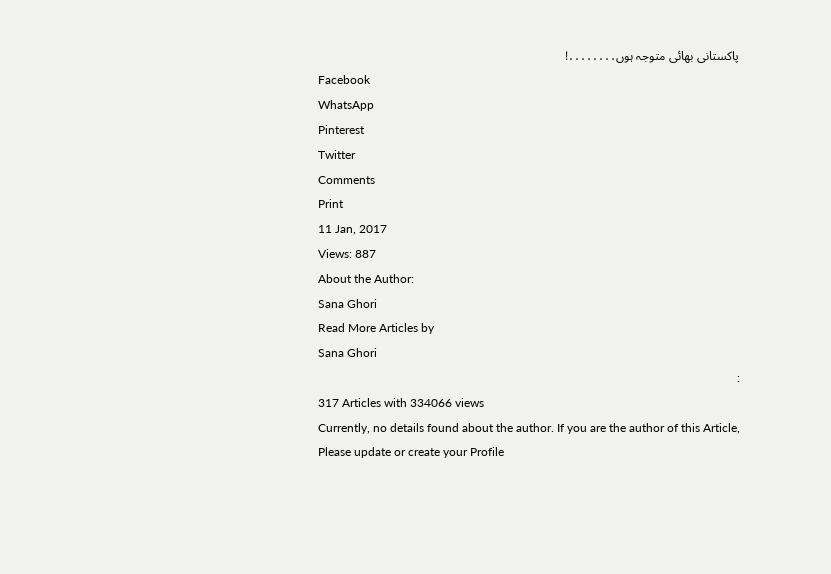پاکستانی بھائی متوجہ ہوں․․․․․․․․!
Facebook
WhatsApp
Pinterest
Twitter
Comments
Print
11 Jan, 2017
Views: 887
About the Author:
Sana Ghori
Read More Articles by
Sana Ghori
:
317 Articles with 334066 views
Currently, no details found about the author. If you are the author of this Article, Please update or create your Profile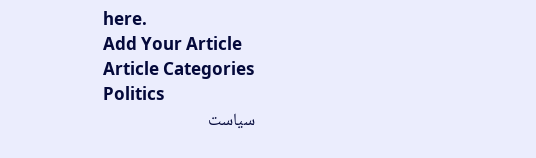here.
Add Your Article
Article Categories
Politics
سیاست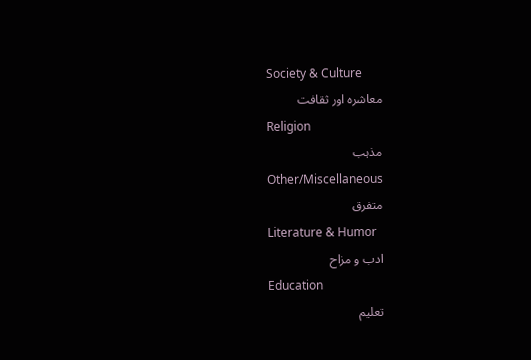Society & Culture
معاشرہ اور ثقافت
Religion
مذہب
Other/Miscellaneous
متفرق
Literature & Humor
ادب و مزاح
Education
تعلیم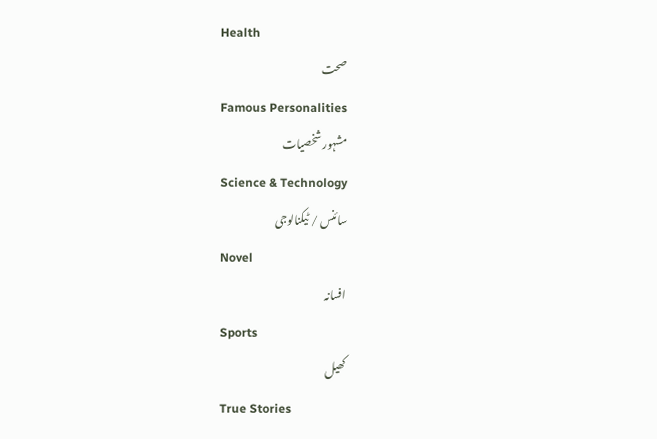Health
صحت
Famous Personalities
مشہور شخصیات
Science & Technology
سائنس / ٹیکنالوجی
Novel
افسانہ
Sports
کھیل
True Stories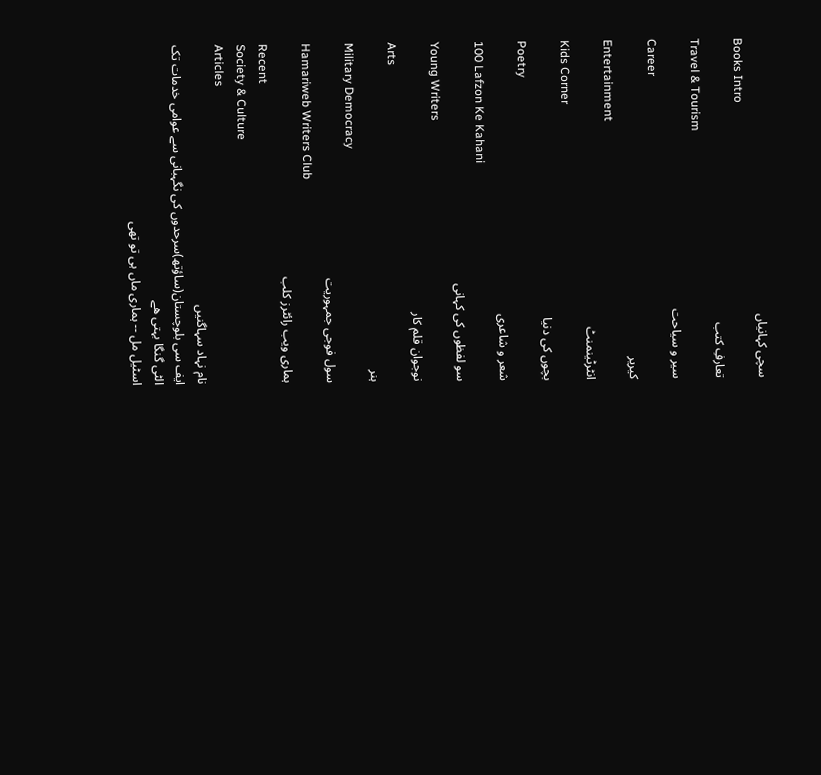سچی کہانیاں
Books Intro
تعارفِ کتب
Travel & Tourism
سیر و سیاحت
Career
کیریر
Entertainment
انٹرٹینمنٹ
Kids Corner
بچوں کی دنیا
Poetry
شعر و شاعری
100 Lafzon Ke Kahani
سو لفظوں کی کہانی
Young Writers
نوجوان قلم کار
Arts
ہنر
Military Democracy
سول فوجی جمہوریت
Hamariweb Writers Club
ہماری ویب رائٹرز کلب
Recent
Society & Culture
Articles
نام نہاد سہاگنیں
ایف سی بلوچستان(ساؤتھ)سرحدوں کی نگہبانی سے عوامی خدمات تک
الٹی گنگا بہتی ھے
اسٹیل مل -- ہماری ماں ہی تو تھی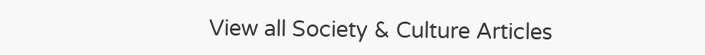View all Society & Culture Articles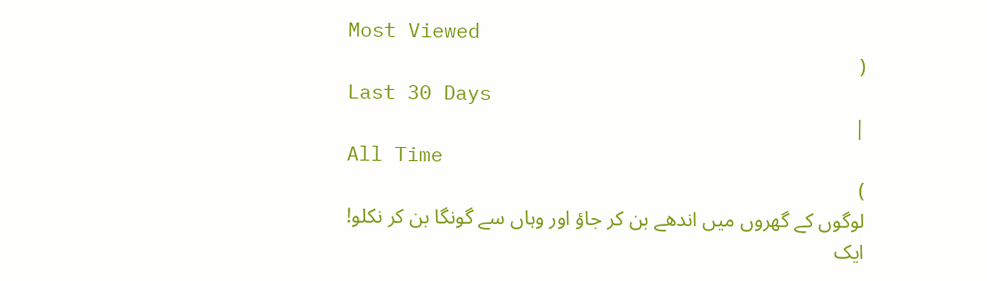Most Viewed
(
Last 30 Days
|
All Time
)
لوگوں کے گھروں میں اندھے بن کر جاؤ اور وہاں سے گونگا بن کر نکلو!
ایک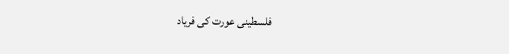فلسطینی عورت کی فریاد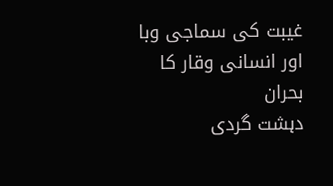غیبت کی سماجی وبا اور انسانی وقار کا بحران
دہشت گردی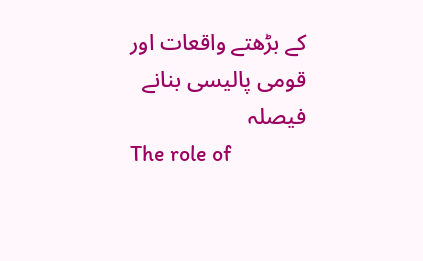کے بڑھتے واقعات اور قومی پالیسی بنانے فیصلہ
The role of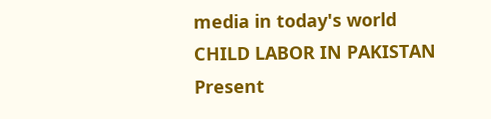media in today's world
CHILD LABOR IN PAKISTAN
Present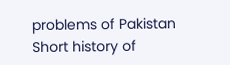problems of Pakistan
Short history of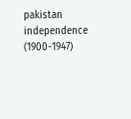pakistan independence (1900-1947)